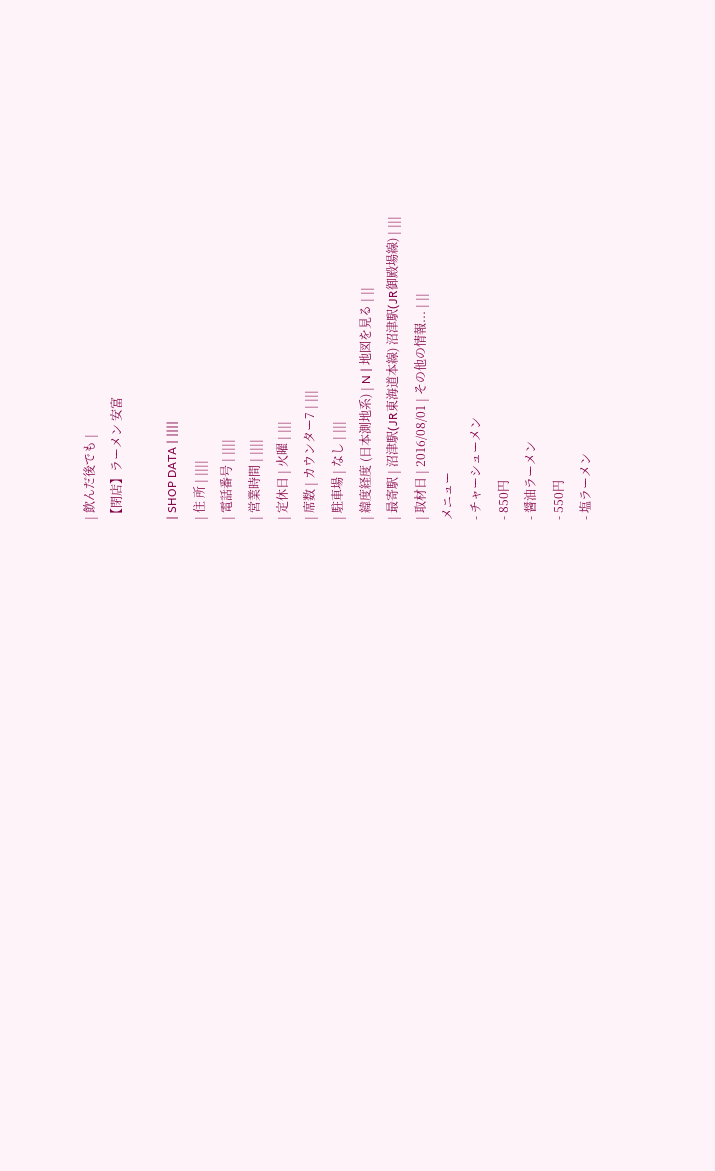| 飲んだ後でも |
【閉店】ラーメン 安富

| SHOP DATA | ||||
| 住 所 | ||||
| 電話番号 | ||||
| 営業時間 | ||||
| 定休日 | 火曜 | |||
| 席数 | カウンター7 | |||
| 駐車場 | なし | |||
| 緯度経度 (日本測地系) | N | 地図を見る | ||
| 最寄駅 | 沼津駅(JR東海道本線) 沼津駅(JR御殿場線) | |||
| 取材日 | 2016/08/01 | その他の情報... | ||
メニュー
- チャーシューメン
- 850円
- 醤油ラーメン
- 550円
- 塩ラーメン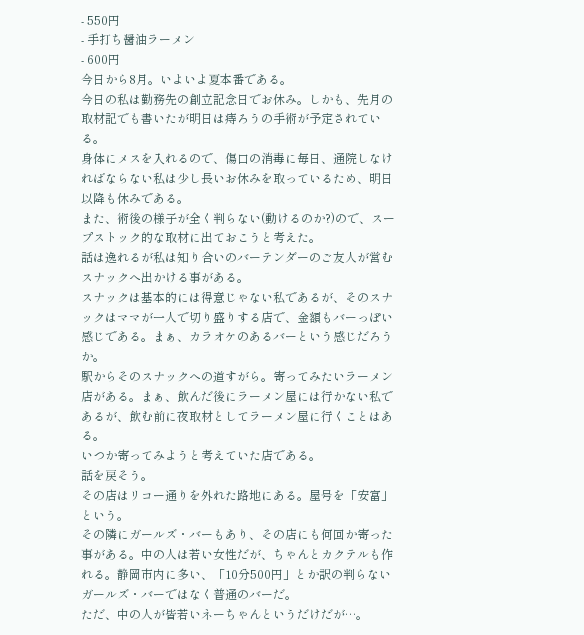- 550円
- 手打ち醤油ラーメン
- 600円
今日から8月。いよいよ夏本番である。
今日の私は勤務先の創立記念日でお休み。しかも、先月の取材記でも書いたが明日は痔ろうの手術が予定されている。
身体にメスを入れるので、傷口の消毒に毎日、通院しなければならない私は少し長いお休みを取っているため、明日以降も休みである。
また、術後の様子が全く判らない(動けるのか?)ので、スープストック的な取材に出ておこうと考えた。
話は逸れるが私は知り合いのバーテンダーのご友人が営むスナックへ出かける事がある。
スナックは基本的には得意じゃない私であるが、そのスナックはママが一人で切り盛りする店で、金額もバーっぽい感じである。まぁ、カラオケのあるバーという感じだろうか。
駅からそのスナックへの道すがら。寄ってみたいラーメン店がある。まぁ、飲んだ後にラーメン屋には行かない私であるが、飲む前に夜取材としてラーメン屋に行くことはある。
いつか寄ってみようと考えていた店である。
話を戻そう。
その店はリコー通りを外れた路地にある。屋号を「安富」という。
その隣にガールズ・バーもあり、その店にも何回か寄った事がある。中の人は若い女性だが、ちゃんとカクテルも作れる。静岡市内に多い、「10分500円」とか訳の判らないガールズ・バーではなく普通のバーだ。
ただ、中の人が皆若いネーちゃんというだけだが…。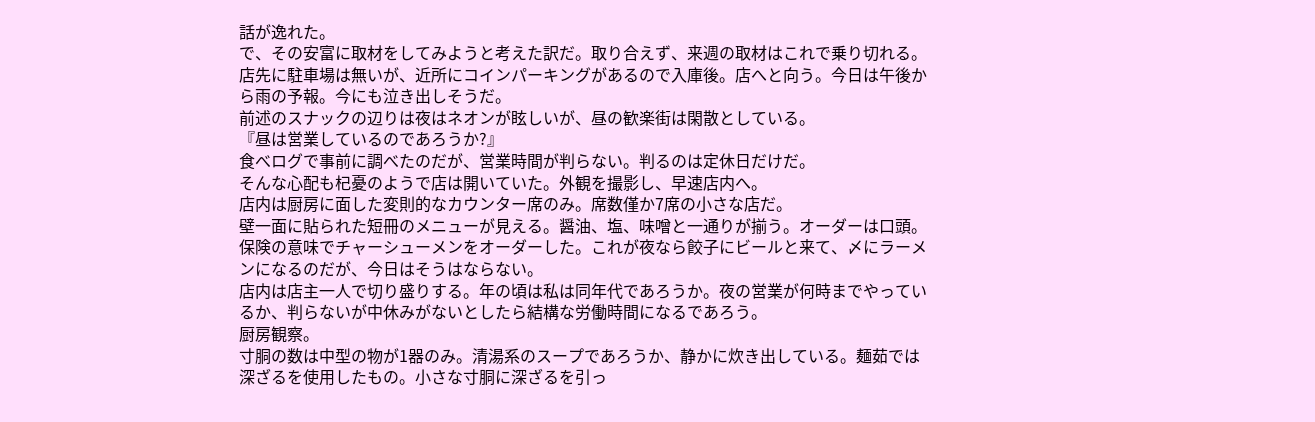話が逸れた。
で、その安富に取材をしてみようと考えた訳だ。取り合えず、来週の取材はこれで乗り切れる。
店先に駐車場は無いが、近所にコインパーキングがあるので入庫後。店へと向う。今日は午後から雨の予報。今にも泣き出しそうだ。
前述のスナックの辺りは夜はネオンが眩しいが、昼の歓楽街は閑散としている。
『昼は営業しているのであろうか?』
食べログで事前に調べたのだが、営業時間が判らない。判るのは定休日だけだ。
そんな心配も杞憂のようで店は開いていた。外観を撮影し、早速店内へ。
店内は厨房に面した変則的なカウンター席のみ。席数僅か7席の小さな店だ。
壁一面に貼られた短冊のメニューが見える。醤油、塩、味噌と一通りが揃う。オーダーは口頭。保険の意味でチャーシューメンをオーダーした。これが夜なら餃子にビールと来て、〆にラーメンになるのだが、今日はそうはならない。
店内は店主一人で切り盛りする。年の頃は私は同年代であろうか。夜の営業が何時までやっているか、判らないが中休みがないとしたら結構な労働時間になるであろう。
厨房観察。
寸胴の数は中型の物が1器のみ。清湯系のスープであろうか、静かに炊き出している。麺茹では深ざるを使用したもの。小さな寸胴に深ざるを引っ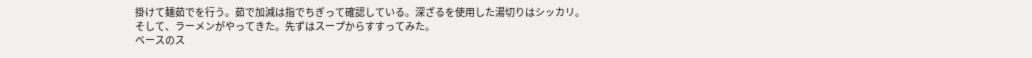掛けて麺茹でを行う。茹で加減は指でちぎって確認している。深ざるを使用した湯切りはシッカリ。
そして、ラーメンがやってきた。先ずはスープからすすってみた。
ベースのス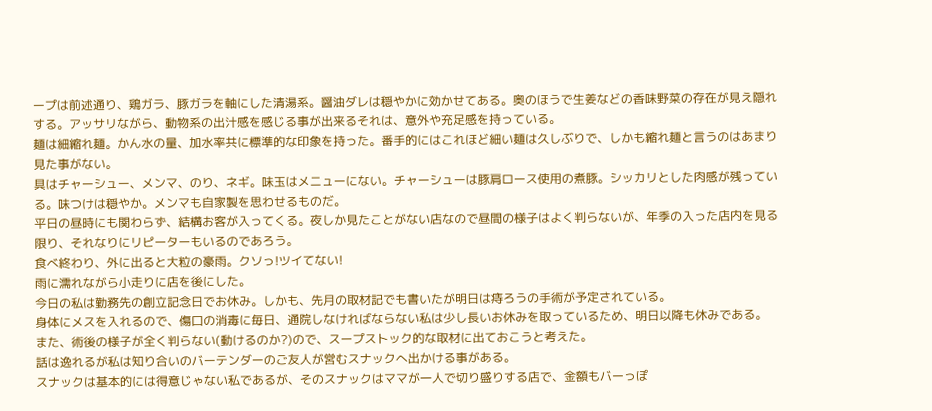ープは前述通り、鶏ガラ、豚ガラを軸にした清湯系。醤油ダレは穏やかに効かせてある。奥のほうで生姜などの香味野菜の存在が見え隠れする。アッサリながら、動物系の出汁感を感じる事が出来るそれは、意外や充足感を持っている。
麺は細縮れ麺。かん水の量、加水率共に標準的な印象を持った。番手的にはこれほど細い麺は久しぶりで、しかも縮れ麺と言うのはあまり見た事がない。
具はチャーシュー、メンマ、のり、ネギ。味玉はメニューにない。チャーシューは豚肩ロース使用の煮豚。シッカリとした肉感が残っている。味つけは穏やか。メンマも自家製を思わせるものだ。
平日の昼時にも関わらず、結構お客が入ってくる。夜しか見たことがない店なので昼間の様子はよく判らないが、年季の入った店内を見る限り、それなりにリピーターもいるのであろう。
食べ終わり、外に出ると大粒の豪雨。クソっ!ツイてない!
雨に濡れながら小走りに店を後にした。
今日の私は勤務先の創立記念日でお休み。しかも、先月の取材記でも書いたが明日は痔ろうの手術が予定されている。
身体にメスを入れるので、傷口の消毒に毎日、通院しなければならない私は少し長いお休みを取っているため、明日以降も休みである。
また、術後の様子が全く判らない(動けるのか?)ので、スープストック的な取材に出ておこうと考えた。
話は逸れるが私は知り合いのバーテンダーのご友人が営むスナックへ出かける事がある。
スナックは基本的には得意じゃない私であるが、そのスナックはママが一人で切り盛りする店で、金額もバーっぽ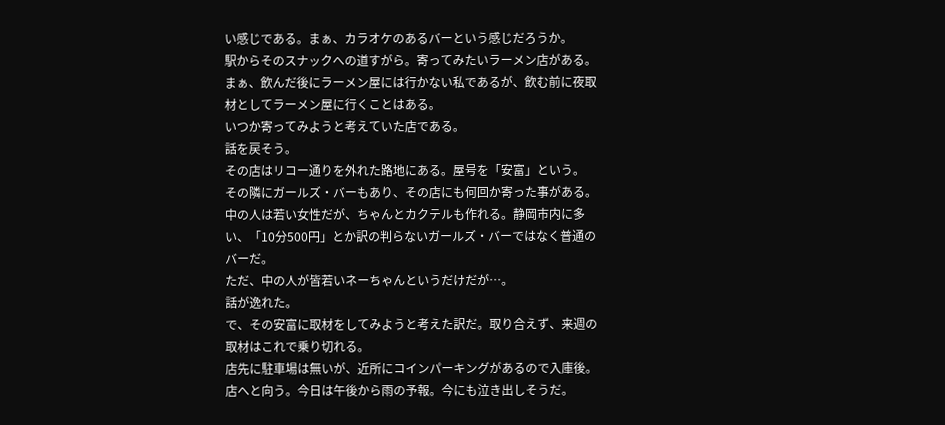い感じである。まぁ、カラオケのあるバーという感じだろうか。
駅からそのスナックへの道すがら。寄ってみたいラーメン店がある。まぁ、飲んだ後にラーメン屋には行かない私であるが、飲む前に夜取材としてラーメン屋に行くことはある。
いつか寄ってみようと考えていた店である。
話を戻そう。
その店はリコー通りを外れた路地にある。屋号を「安富」という。
その隣にガールズ・バーもあり、その店にも何回か寄った事がある。中の人は若い女性だが、ちゃんとカクテルも作れる。静岡市内に多い、「10分500円」とか訳の判らないガールズ・バーではなく普通のバーだ。
ただ、中の人が皆若いネーちゃんというだけだが…。
話が逸れた。
で、その安富に取材をしてみようと考えた訳だ。取り合えず、来週の取材はこれで乗り切れる。
店先に駐車場は無いが、近所にコインパーキングがあるので入庫後。店へと向う。今日は午後から雨の予報。今にも泣き出しそうだ。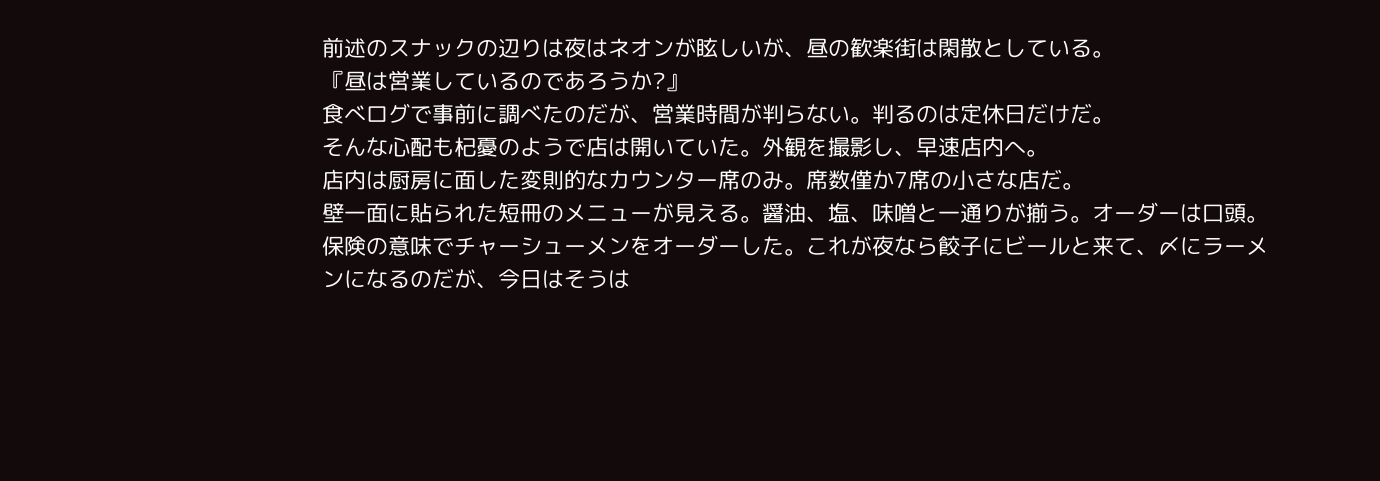前述のスナックの辺りは夜はネオンが眩しいが、昼の歓楽街は閑散としている。
『昼は営業しているのであろうか?』
食べログで事前に調べたのだが、営業時間が判らない。判るのは定休日だけだ。
そんな心配も杞憂のようで店は開いていた。外観を撮影し、早速店内へ。
店内は厨房に面した変則的なカウンター席のみ。席数僅か7席の小さな店だ。
壁一面に貼られた短冊のメニューが見える。醤油、塩、味噌と一通りが揃う。オーダーは口頭。保険の意味でチャーシューメンをオーダーした。これが夜なら餃子にビールと来て、〆にラーメンになるのだが、今日はそうは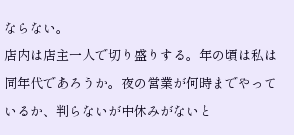ならない。
店内は店主一人で切り盛りする。年の頃は私は同年代であろうか。夜の営業が何時までやっているか、判らないが中休みがないと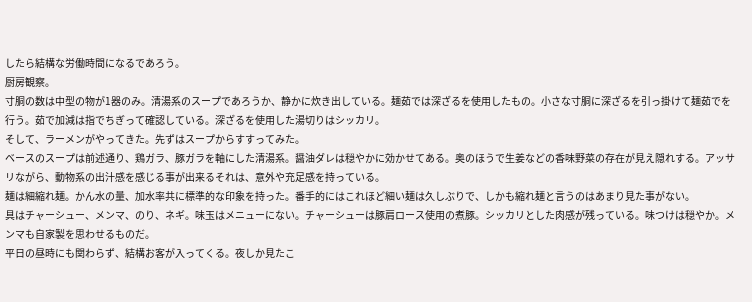したら結構な労働時間になるであろう。
厨房観察。
寸胴の数は中型の物が1器のみ。清湯系のスープであろうか、静かに炊き出している。麺茹では深ざるを使用したもの。小さな寸胴に深ざるを引っ掛けて麺茹でを行う。茹で加減は指でちぎって確認している。深ざるを使用した湯切りはシッカリ。
そして、ラーメンがやってきた。先ずはスープからすすってみた。
ベースのスープは前述通り、鶏ガラ、豚ガラを軸にした清湯系。醤油ダレは穏やかに効かせてある。奥のほうで生姜などの香味野菜の存在が見え隠れする。アッサリながら、動物系の出汁感を感じる事が出来るそれは、意外や充足感を持っている。
麺は細縮れ麺。かん水の量、加水率共に標準的な印象を持った。番手的にはこれほど細い麺は久しぶりで、しかも縮れ麺と言うのはあまり見た事がない。
具はチャーシュー、メンマ、のり、ネギ。味玉はメニューにない。チャーシューは豚肩ロース使用の煮豚。シッカリとした肉感が残っている。味つけは穏やか。メンマも自家製を思わせるものだ。
平日の昼時にも関わらず、結構お客が入ってくる。夜しか見たこ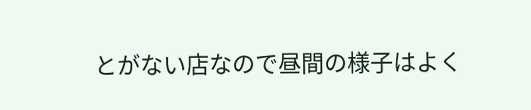とがない店なので昼間の様子はよく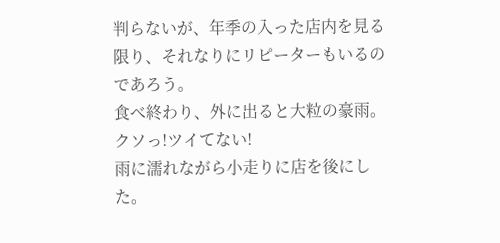判らないが、年季の入った店内を見る限り、それなりにリピーターもいるのであろう。
食べ終わり、外に出ると大粒の豪雨。クソっ!ツイてない!
雨に濡れながら小走りに店を後にした。